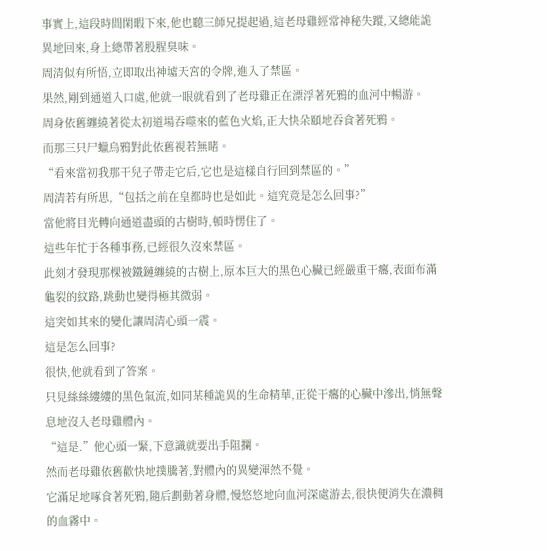事實上,這段時間閑暇下來,他也聽三師兄提起過,這老母雞經常神秘失蹤,又總能詭異地回來,身上總帶著股腥臭味。
周清似有所悟,立即取出神墟天宮的令牌,進入了禁區。
果然,剛到通道入口處,他就一眼就看到了老母雞正在漂浮著死鴉的血河中暢游。
周身依舊纏繞著從太初道場吞噬來的藍色火焰,正大快朵頤地吞食著死鴉。
而那三只尸蠟烏鴉對此依舊視若無睹。
“看來當初我那干兒子帶走它后,它也是這樣自行回到禁區的。”
周清若有所思,“包括之前在皇都時也是如此。這究竟是怎么回事?”
當他將目光轉向通道盡頭的古樹時,頓時愣住了。
這些年忙于各種事務,已經很久沒來禁區。
此刻才發現那棵被鐵鏈纏繞的古樹上,原本巨大的黑色心臟已經嚴重干癟,表面布滿龜裂的紋路,跳動也變得極其微弱。
這突如其來的變化讓周清心頭一震。
這是怎么回事?
很快,他就看到了答案。
只見絲絲縷縷的黑色氣流,如同某種詭異的生命精華,正從干癟的心臟中滲出,悄無聲息地沒入老母雞體內。
“這是.”他心頭一緊,下意識就要出手阻攔。
然而老母雞依舊歡快地撲騰著,對體內的異變渾然不覺。
它滿足地啄食著死鴉,隨后劃動著身體,慢悠悠地向血河深處游去,很快便消失在濃稠的血霧中。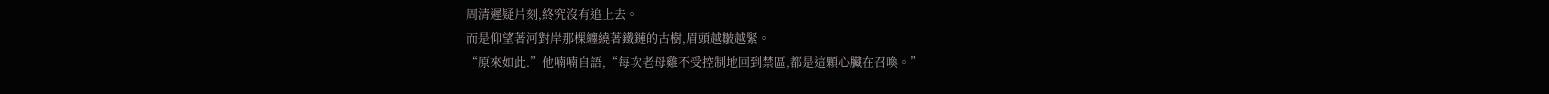周清遲疑片刻,終究沒有追上去。
而是仰望著河對岸那棵纏繞著鐵鏈的古樹,眉頭越皺越緊。
“原來如此.”他喃喃自語,“每次老母雞不受控制地回到禁區,都是這顆心臟在召喚。”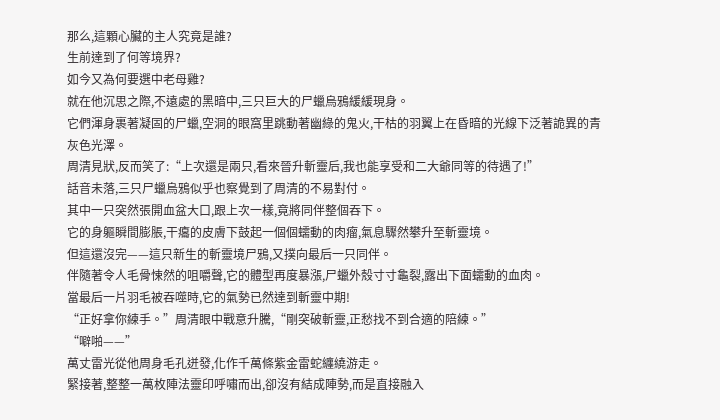那么,這顆心臟的主人究竟是誰?
生前達到了何等境界?
如今又為何要選中老母雞?
就在他沉思之際,不遠處的黑暗中,三只巨大的尸蠟烏鴉緩緩現身。
它們渾身裹著凝固的尸蠟,空洞的眼窩里跳動著幽綠的鬼火,干枯的羽翼上在昏暗的光線下泛著詭異的青灰色光澤。
周清見狀,反而笑了:“上次還是兩只,看來晉升斬靈后,我也能享受和二大爺同等的待遇了!”
話音未落,三只尸蠟烏鴉似乎也察覺到了周清的不易對付。
其中一只突然張開血盆大口,跟上次一樣,竟將同伴整個吞下。
它的身軀瞬間膨脹,干癟的皮膚下鼓起一個個蠕動的肉瘤,氣息驟然攀升至斬靈境。
但這還沒完——這只新生的斬靈境尸鴉,又撲向最后一只同伴。
伴隨著令人毛骨悚然的咀嚼聲,它的體型再度暴漲,尸蠟外殼寸寸龜裂,露出下面蠕動的血肉。
當最后一片羽毛被吞噬時,它的氣勢已然達到斬靈中期!
“正好拿你練手。”周清眼中戰意升騰,“剛突破斬靈,正愁找不到合適的陪練。”
“噼啪——”
萬丈雷光從他周身毛孔迸發,化作千萬條紫金雷蛇纏繞游走。
緊接著,整整一萬枚陣法靈印呼嘯而出,卻沒有結成陣勢,而是直接融入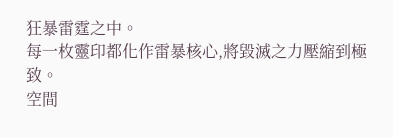狂暴雷霆之中。
每一枚靈印都化作雷暴核心,將毀滅之力壓縮到極致。
空間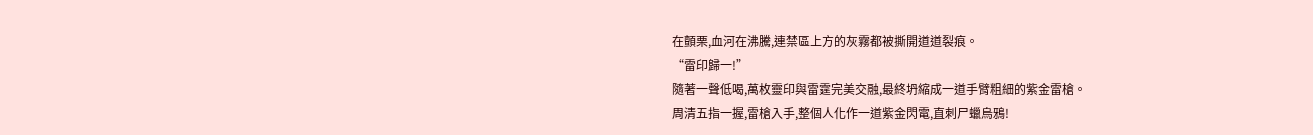在顫栗,血河在沸騰,連禁區上方的灰霧都被撕開道道裂痕。
“雷印歸一!”
隨著一聲低喝,萬枚靈印與雷霆完美交融,最終坍縮成一道手臂粗細的紫金雷槍。
周清五指一握,雷槍入手,整個人化作一道紫金閃電,直刺尸蠟烏鴉!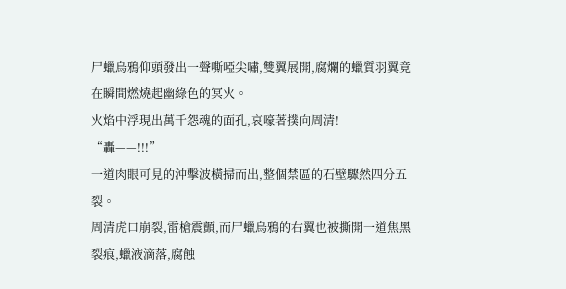尸蠟烏鴉仰頭發出一聲嘶啞尖嘯,雙翼展開,腐爛的蠟質羽翼竟在瞬間燃燒起幽綠色的冥火。
火焰中浮現出萬千怨魂的面孔,哀嚎著撲向周清!
“轟——!!!”
一道肉眼可見的沖擊波橫掃而出,整個禁區的石壁驟然四分五裂。
周清虎口崩裂,雷槍震顫,而尸蠟烏鴉的右翼也被撕開一道焦黑裂痕,蠟液滴落,腐蝕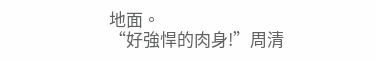地面。
“好強悍的肉身!”周清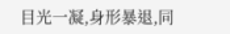目光一凝,身形暴退,同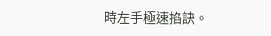時左手極速掐訣。